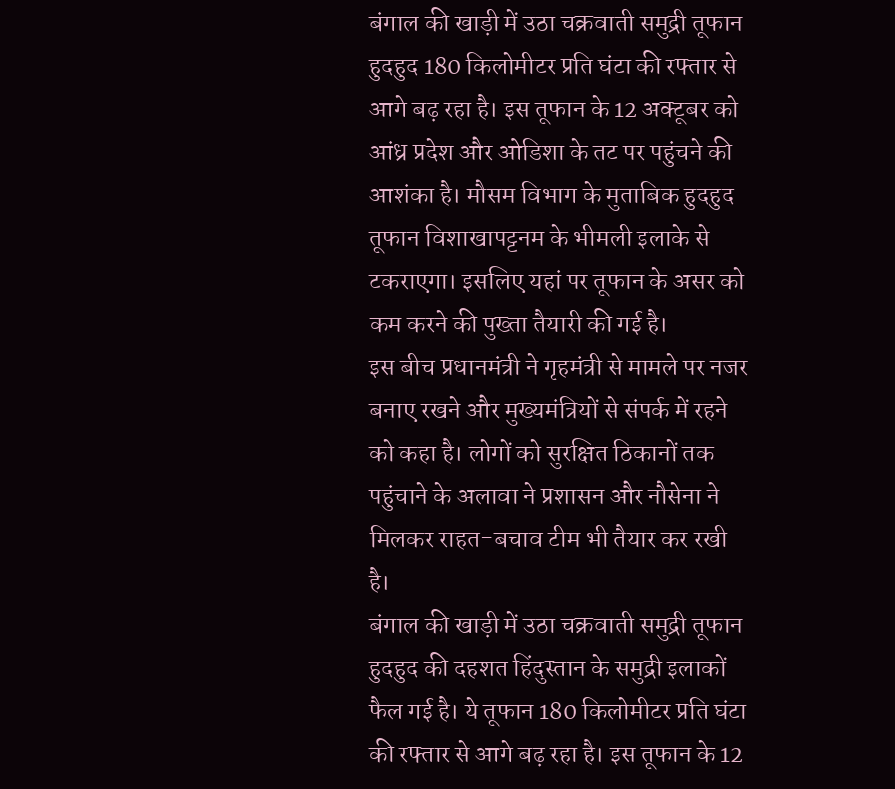बंगाल की खाड़ी में उठा चक्रवाती समुद्री तूफान हुदहुद 180 किलोमीटर प्रति घंटा की रफ्तार से आगे बढ़ रहा है। इस तूफान के 12 अक्टूबर को आंध्र प्रदेश और ओडिशा के तट पर पहुंचने की आशंका है। मौसम विभाग के मुताबिक हुदहुद तूफान विशाखापट्टनम के भीमली इलाके से टकराएगा। इसलिए यहां पर तूफान के असर को कम करने की पुख्ता तैयारी की गई है।
इस बीच प्रधानमंत्री ने गृहमंत्री से मामले पर नजर बनाए रखने और मुख्यमंत्रियों से संपर्क में रहने को कहा है। लोगों को सुरक्षित ठिकानों तक पहुंचाने के अलावा ने प्रशासन और नौसेना ने मिलकर राहत-बचाव टीम भी तैयार कर रखी है।
बंगाल की खाड़ी में उठा चक्रवाती समुद्री तूफान हुदहुद की दहशत हिंदुस्तान के समुद्री इलाकों फैल गई है। ये तूफान 180 किलोमीटर प्रति घंटा की रफ्तार से आगे बढ़ रहा है। इस तूफान के 12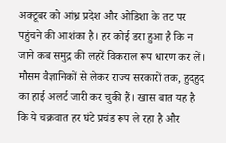अक्टूबर को आंध्र प्रदेश और ओडिशा के तट पर पहुंचने की आशंका है। हर कोई डरा हुआ है कि न जाने कब समुद्र की लहरें विकराल रूप धारण कर लें। मौसम वैज्ञानिकों से लेकर राज्य सरकारों तक, हुदहुद का हाई अलर्ट जारी कर चुकी हैं। खास बात यह है कि ये चक्रवात हर घंटे प्रचंड रूप ले रहा है और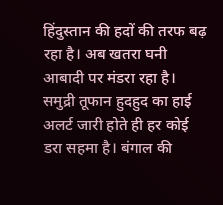हिंदुस्तान की हदों की तरफ बढ़ रहा है। अब खतरा घनी आबादी पर मंडरा रहा है।
समुद्री तूफान हुदहुद का हाई अलर्ट जारी होते ही हर कोई डरा सहमा है। बंगाल की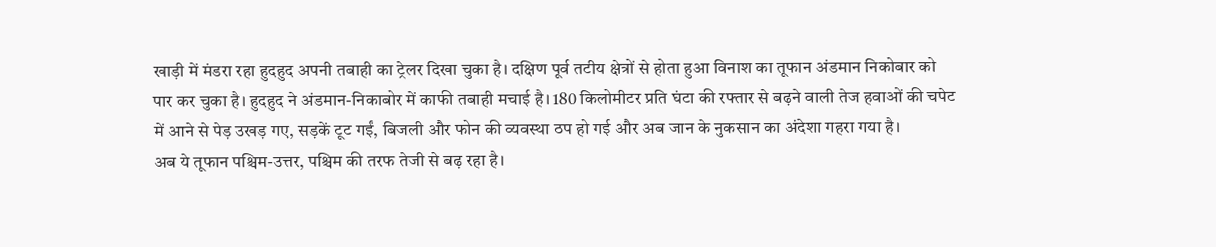खाड़ी में मंडरा रहा हुदहुद अपनी तबाही का ट्रेलर दिखा चुका है। दक्षिण पूर्व तटीय क्षेत्रों से होता हुआ विनाश का तूफान अंडमान निकोबार को पार कर चुका है। हुदहुद ने अंडमान-निकाबोर में काफी तबाही मचाई है। 180 किलोमीटर प्रति घंटा की रफ्तार से बढ़ने वाली तेज हवाओं की चपेट में आने से पेड़ उखड़ गए, सड़कें टूट गईं, बिजली और फोन की व्यवस्था ठप हो गई और अब जान के नुकसान का अंदेशा गहरा गया है।
अब ये तूफान पश्चिम-उत्तर, पश्चिम की तरफ तेजी से बढ़ रहा है।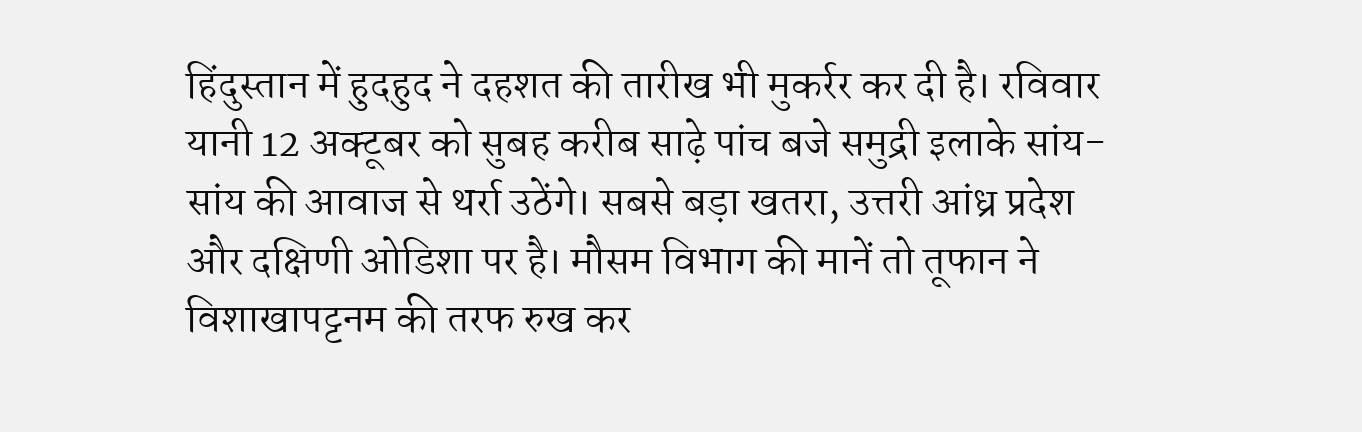हिंदुस्तान में हुदहुद ने दहशत की तारीख भी मुकर्रर कर दी है। रविवार यानी 12 अक्टूबर को सुबह करीब साढ़े पांच बजे समुद्री इलाके सांय-सांय की आवाज से थर्रा उठेंगे। सबसे बड़ा खतरा, उत्तरी आंध्र प्रदेश और दक्षिणी ओडिशा पर है। मौसम विभाग की मानें तो तूफान ने विशाखापट्टनम की तरफ रुख कर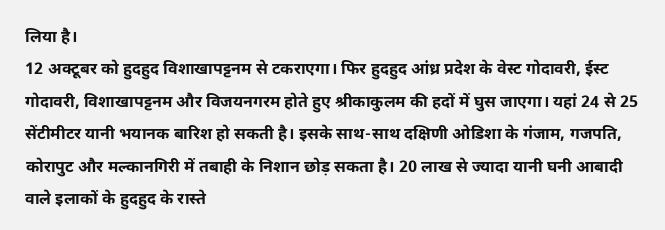लिया है।
12 अक्टूबर को हुदहुद विशाखापट्टनम से टकराएगा। फिर हुदहुद आंध्र प्रदेश के वेस्ट गोदावरी, ईस्ट गोदावरी, विशाखापट्टनम और विजयनगरम होते हुए श्रीकाकुलम की हदों में घुस जाएगा। यहां 24 से 25 सेंटीमीटर यानी भयानक बारिश हो सकती है। इसके साथ-साथ दक्षिणी ओडिशा के गंजाम, गजपति, कोरापुट और मल्कानगिरी में तबाही के निशान छोड़ सकता है। 20 लाख से ज्यादा यानी घनी आबादी वाले इलाकों के हुदहुद के रास्ते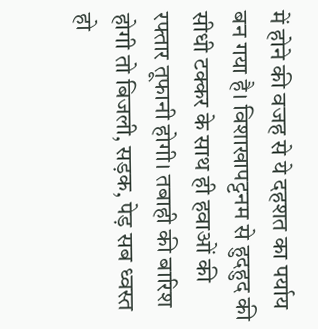में होने की वजह से ये दहशत का पर्याय बन गया है। विशाखापट्टनम से हुदहुद की सीधी टक्कर के साथ ही हवाओं की रफ्तार तूफानी होगी। तबाही की बारिश होगी तो बिजली, सड़क, पेड़ सब ध्वस्त हो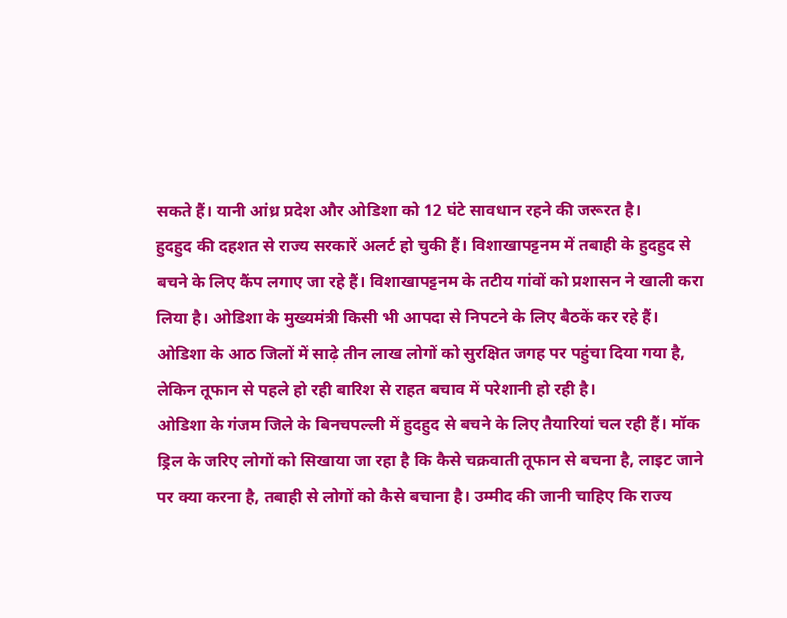सकते हैं। यानी आंध्र प्रदेश और ओडिशा को 12 घंटे सावधान रहने की जरूरत है।
हुदहुद की दहशत से राज्य सरकारें अलर्ट हो चुकी हैं। विशाखापट्टनम में तबाही के हुदहुद से बचने के लिए कैंप लगाए जा रहे हैं। विशाखापट्टनम के तटीय गांवों को प्रशासन ने खाली करा लिया है। ओडिशा के मुख्यमंत्री किसी भी आपदा से निपटने के लिए बैठकें कर रहे हैं। ओडिशा के आठ जिलों में साढ़े तीन लाख लोगों को सुरक्षित जगह पर पहुंचा दिया गया है, लेकिन तूफान से पहले हो रही बारिश से राहत बचाव में परेशानी हो रही है।
ओडिशा के गंजम जिले के बिनचपल्ली में हुदहुद से बचने के लिए तैयारियां चल रही हैं। मॉक ड्रिल के जरिए लोगों को सिखाया जा रहा है कि कैसे चक्रवाती तूफान से बचना है, लाइट जाने पर क्या करना है, तबाही से लोगों को कैसे बचाना है। उम्मीद की जानी चाहिए कि राज्य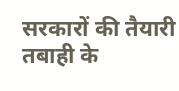सरकारों की तैयारी तबाही के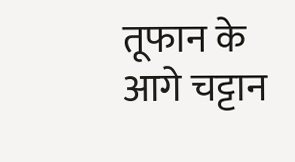तूफान के आगे चट्टान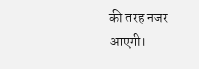की तरह नजर आएगी।